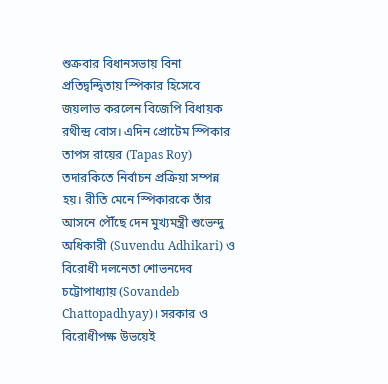শুক্রবার বিধানসভায় বিনা প্রতিদ্বন্দ্বিতায় স্পিকার হিসেবে জয়লাভ করলেন বিজেপি বিধায়ক রথীন্দ্র বোস। এদিন প্রোটেম স্পিকার তাপস রায়ের (Tapas Roy) তদারকিতে নির্বাচন প্রক্রিয়া সম্পন্ন হয়। রীতি মেনে স্পিকারকে তাঁর আসনে পৌঁছে দেন মুখ্যমন্ত্রী শুভেন্দু অধিকারী (Suvendu Adhikari) ও বিরোধী দলনেতা শোভনদেব চট্টোপাধ্যায় (Sovandeb Chattopadhyay)। সরকার ও বিরোধীপক্ষ উভয়েই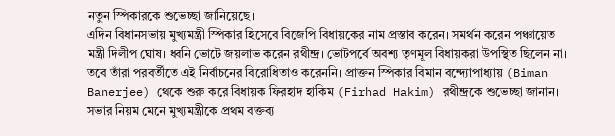নতুন স্পিকারকে শুভেচ্ছা জানিয়েছে।
এদিন বিধানসভায় মুখ্যমন্ত্রী স্পিকার হিসেবে বিজেপি বিধায়কের নাম প্রস্তাব করেন। সমর্থন করেন পঞ্চায়েত মন্ত্রী দিলীপ ঘোষ। ধ্বনি ভোটে জয়লাভ করেন রথীন্দ্র। ভোটপর্বে অবশ্য তৃণমূল বিধায়করা উপস্থিত ছিলেন না। তবে তাঁরা পরবর্তীতে এই নির্বাচনের বিরোধিতাও করেননি। প্রাক্তন স্পিকার বিমান বন্দ্যোপাধ্যায় (Biman Banerjee) থেকে শুরু করে বিধায়ক ফিরহাদ হাকিম (Firhad Hakim) রথীন্দ্রকে শুভেচ্ছা জানান। সভার নিয়ম মেনে মুখ্যমন্ত্রীকে প্রথম বক্তব্য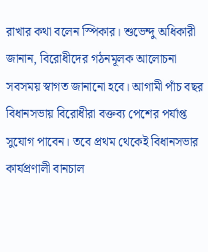রাখার কথা বলেন স্পিকার। শুভেন্দু অধিকারী জানান, বিরোধীদের গঠনমূলক আলোচনা সবসময় স্বাগত জানানো হবে। আগামী পাঁচ বছর বিধানসভায় বিরোধীরা বক্তব্য পেশের পর্যাপ্ত সুযোগ পাবেন। তবে প্রথম থেকেই বিধানসভার কার্যপ্রণালী বানচাল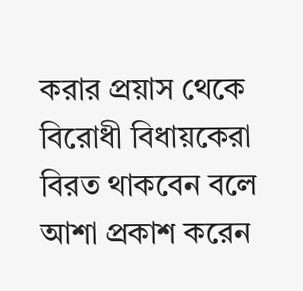করার প্রয়াস থেকে বিরোধী বিধায়কেরা বিরত থাকবেন বলে আশা প্রকাশ করেন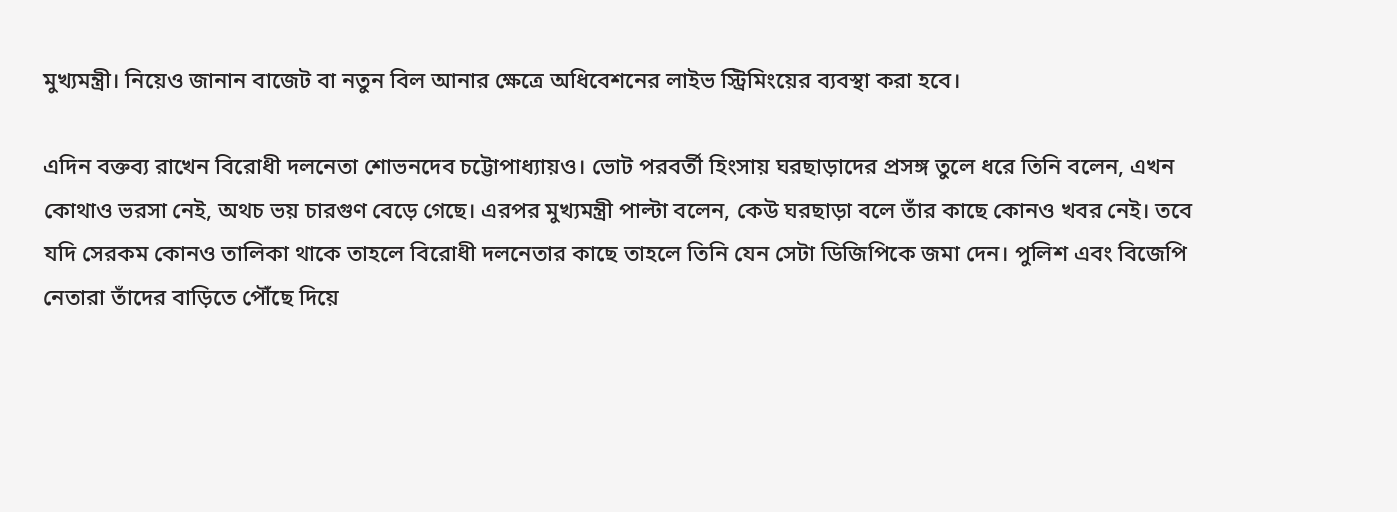মুখ্যমন্ত্রী। নিয়েও জানান বাজেট বা নতুন বিল আনার ক্ষেত্রে অধিবেশনের লাইভ স্ট্রিমিংয়ের ব্যবস্থা করা হবে।

এদিন বক্তব্য রাখেন বিরোধী দলনেতা শোভনদেব চট্টোপাধ্যায়ও। ভোট পরবর্তী হিংসায় ঘরছাড়াদের প্রসঙ্গ তুলে ধরে তিনি বলেন, এখন কোথাও ভরসা নেই, অথচ ভয় চারগুণ বেড়ে গেছে। এরপর মুখ্যমন্ত্রী পাল্টা বলেন, কেউ ঘরছাড়া বলে তাঁর কাছে কোনও খবর নেই। তবে যদি সেরকম কোনও তালিকা থাকে তাহলে বিরোধী দলনেতার কাছে তাহলে তিনি যেন সেটা ডিজিপিকে জমা দেন। পুলিশ এবং বিজেপি নেতারা তাঁদের বাড়িতে পৌঁছে দিয়ে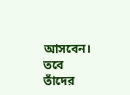আসবেন। তবে তাঁদের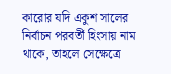কারোর যদি একুশ সালের নির্বাচন পরবর্তী হিংসায় নাম থাকে, তাহলে সেক্ষেত্রে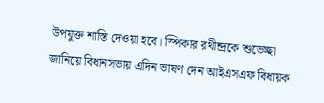উপযুক্ত শাস্তি দেওয়া হবে। স্পিকার রথীন্দ্রকে শুভেচ্ছা জানিয়ে বিধানসভায় এদিন ভাষণ দেন আইএসএফ বিধায়ক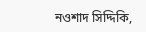নওশাদ সিদ্দিকি,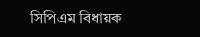সিপিএম বিধায়ক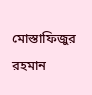মোস্তাফিজুর রহমান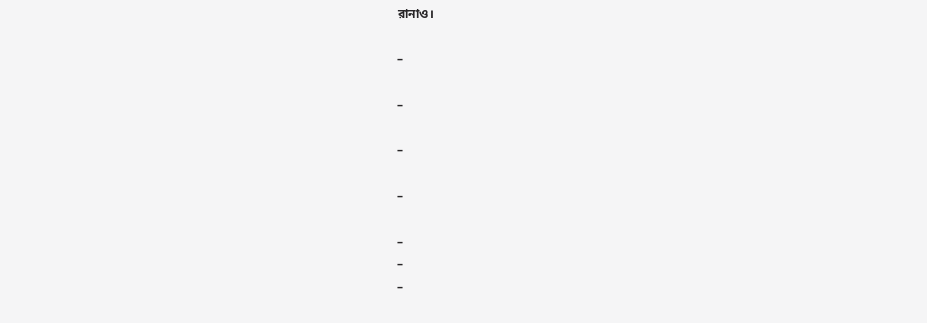রানাও।

–

–

–

–

–
–
–